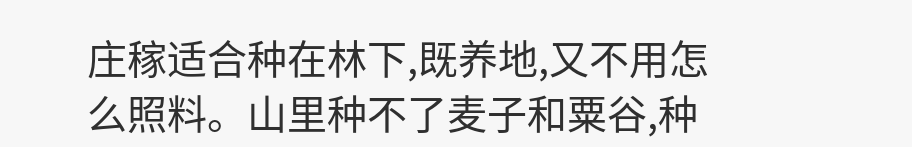庄稼适合种在林下,既养地,又不用怎么照料。山里种不了麦子和粟谷,种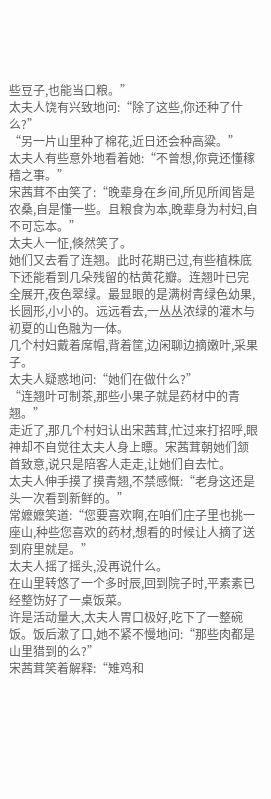些豆子,也能当口粮。”
太夫人饶有兴致地问:“除了这些,你还种了什么?”
“另一片山里种了棉花,近日还会种高粱。”
太夫人有些意外地看着她:“不曾想,你竟还懂稼穑之事。”
宋茜茸不由笑了:“晚辈身在乡间,所见所闻皆是农桑,自是懂一些。且粮食为本,晚辈身为村妇,自不可忘本。”
太夫人一怔,倏然笑了。
她们又去看了连翘。此时花期已过,有些植株底下还能看到几朵残留的枯黄花瓣。连翘叶已完全展开,夜色翠绿。最显眼的是满树青绿色幼果,长圆形,小小的。远远看去,一丛丛浓绿的灌木与初夏的山色融为一体。
几个村妇戴着席帽,背着筐,边闲聊边摘嫩叶,采果子。
太夫人疑惑地问:“她们在做什么?”
“连翘叶可制茶,那些小果子就是药材中的青翘。”
走近了,那几个村妇认出宋茜茸,忙过来打招呼,眼神却不自觉往太夫人身上瞟。宋茜茸朝她们颔首致意,说只是陪客人走走,让她们自去忙。
太夫人伸手摸了摸青翘,不禁感慨:“老身这还是头一次看到新鲜的。”
常嬷嬷笑道:“您要喜欢啊,在咱们庄子里也挑一座山,种些您喜欢的药材,想看的时候让人摘了送到府里就是。”
太夫人摇了摇头,没再说什么。
在山里转悠了一个多时辰,回到院子时,平素素已经整饬好了一桌饭菜。
许是活动量大,太夫人胃口极好,吃下了一整碗饭。饭后漱了口,她不紧不慢地问:“那些肉都是山里猎到的么?”
宋茜茸笑着解释:“雉鸡和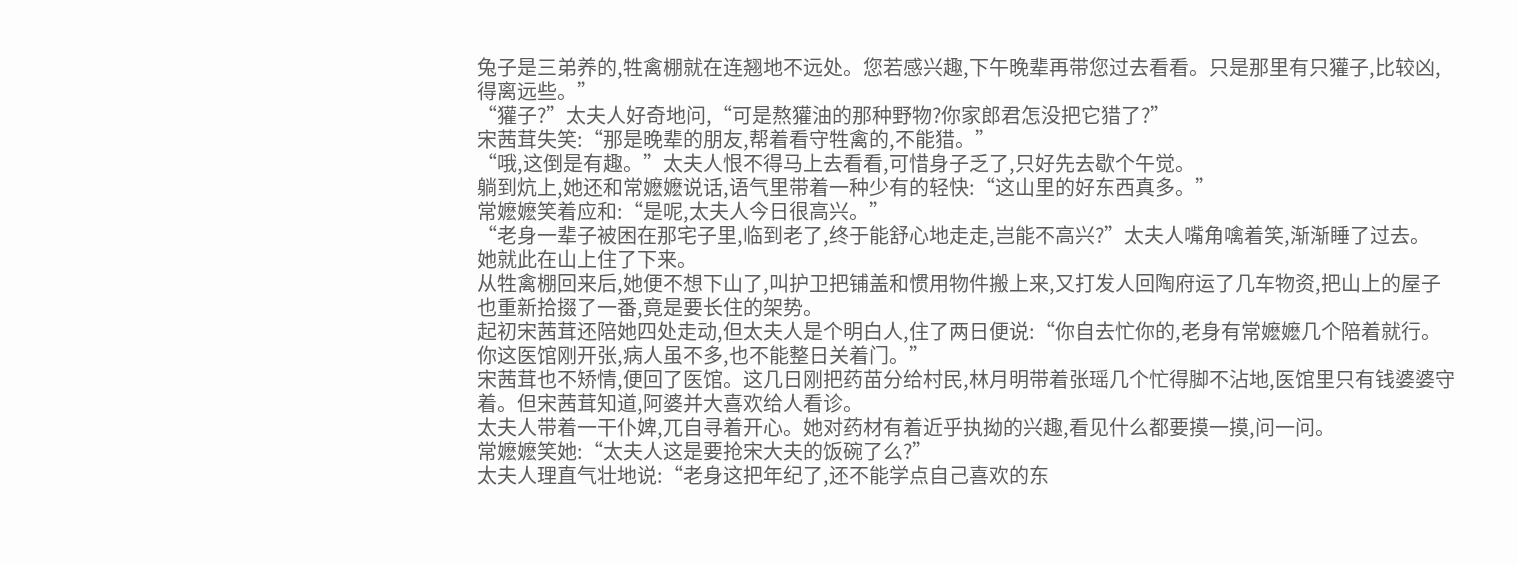兔子是三弟养的,牲禽棚就在连翘地不远处。您若感兴趣,下午晚辈再带您过去看看。只是那里有只獾子,比较凶,得离远些。”
“獾子?”太夫人好奇地问,“可是熬獾油的那种野物?你家郎君怎没把它猎了?”
宋茜茸失笑:“那是晚辈的朋友,帮着看守牲禽的,不能猎。”
“哦,这倒是有趣。”太夫人恨不得马上去看看,可惜身子乏了,只好先去歇个午觉。
躺到炕上,她还和常嬷嬷说话,语气里带着一种少有的轻快:“这山里的好东西真多。”
常嬷嬷笑着应和:“是呢,太夫人今日很高兴。”
“老身一辈子被困在那宅子里,临到老了,终于能舒心地走走,岂能不高兴?”太夫人嘴角噙着笑,渐渐睡了过去。
她就此在山上住了下来。
从牲禽棚回来后,她便不想下山了,叫护卫把铺盖和惯用物件搬上来,又打发人回陶府运了几车物资,把山上的屋子也重新拾掇了一番,竟是要长住的架势。
起初宋茜茸还陪她四处走动,但太夫人是个明白人,住了两日便说:“你自去忙你的,老身有常嬷嬷几个陪着就行。你这医馆刚开张,病人虽不多,也不能整日关着门。”
宋茜茸也不矫情,便回了医馆。这几日刚把药苗分给村民,林月明带着张瑶几个忙得脚不沾地,医馆里只有钱婆婆守着。但宋茜茸知道,阿婆并大喜欢给人看诊。
太夫人带着一干仆婢,兀自寻着开心。她对药材有着近乎执拗的兴趣,看见什么都要摸一摸,问一问。
常嬷嬷笑她:“太夫人这是要抢宋大夫的饭碗了么?”
太夫人理直气壮地说:“老身这把年纪了,还不能学点自己喜欢的东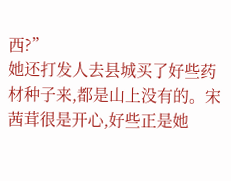西?”
她还打发人去县城买了好些药材种子来,都是山上没有的。宋茜茸很是开心,好些正是她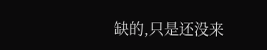缺的,只是还没来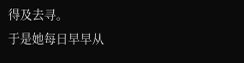得及去寻。
于是她每日早早从